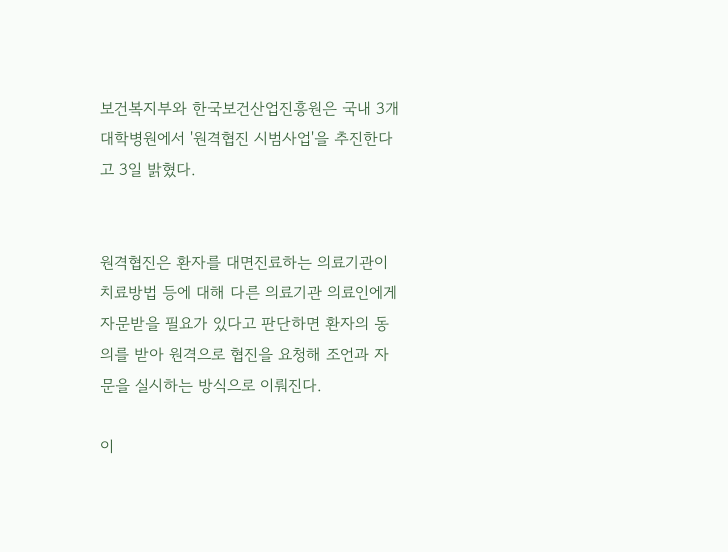보건복지부와 한국보건산업진흥원은 국내 3개 대학병원에서 '원격협진 시범사업'을 추진한다고 3일 밝혔다.


원격협진은 환자를 대면진료하는 의료기관이 치료방법 등에 대해 다른 의료기관 의료인에게 자문받을 필요가 있다고 판단하면 환자의 동의를 받아 원격으로 협진을 요청해 조언과 자문을 실시하는 방식으로 이뤄진다.

이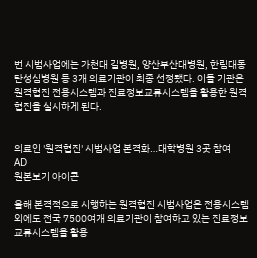번 시범사업에는 가천대 길병원, 양산부산대병원, 한림대동탄성심병원 등 3개 의료기관이 최종 선정됐다. 이들 기관은 원격협진 전용시스템과 진료정보교류시스템을 활용한 원격협진을 실시하게 된다.


의료인 '원격협진' 시범사업 본격화…대학병원 3곳 참여
AD
원본보기 아이콘

올해 본격적으로 시행하는 원격협진 시범사업은 전용시스템 외에도 전국 7500여개 의료기관이 참여하고 있는 진료정보교류시스템을 활용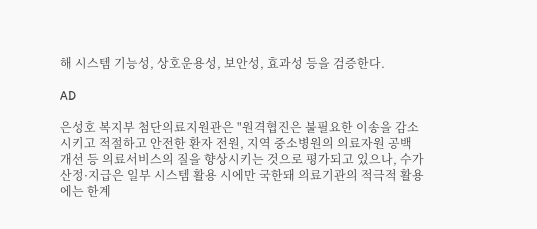해 시스템 기능성, 상호운용성, 보안성, 효과성 등을 검증한다.

AD

은성호 복지부 첨단의료지원관은 "원격협진은 불필요한 이송을 감소시키고 적절하고 안전한 환자 전원, 지역 중소병원의 의료자원 공백 개선 등 의료서비스의 질을 향상시키는 것으로 평가되고 있으나, 수가 산정·지급은 일부 시스템 활용 시에만 국한돼 의료기관의 적극적 활용에는 한계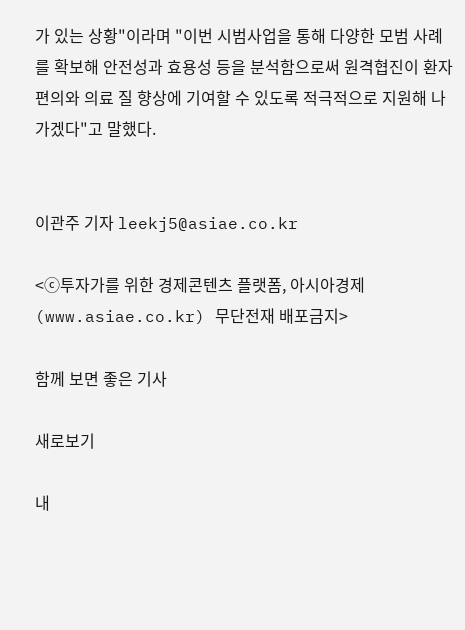가 있는 상황"이라며 "이번 시범사업을 통해 다양한 모범 사례를 확보해 안전성과 효용성 등을 분석함으로써 원격협진이 환자 편의와 의료 질 향상에 기여할 수 있도록 적극적으로 지원해 나가겠다"고 말했다.


이관주 기자 leekj5@asiae.co.kr

<ⓒ투자가를 위한 경제콘텐츠 플랫폼, 아시아경제(www.asiae.co.kr) 무단전재 배포금지>

함께 보면 좋은 기사

새로보기

내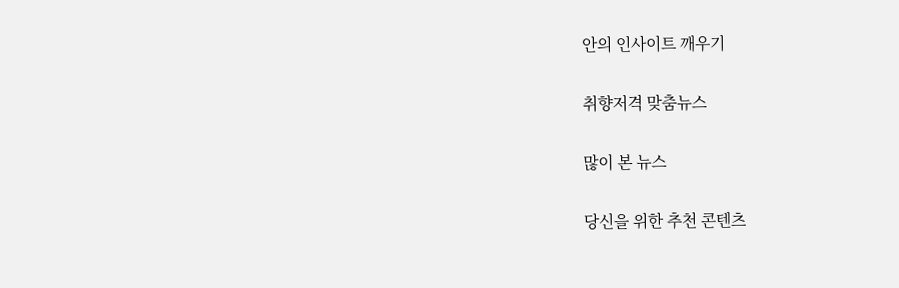안의 인사이트 깨우기

취향저격 맞춤뉴스

많이 본 뉴스

당신을 위한 추천 콘텐츠